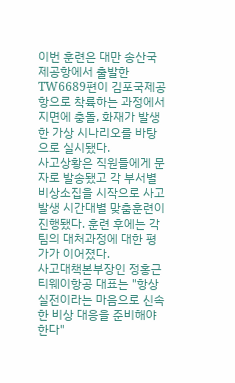이번 훈련은 대만 송산국제공항에서 출발한 TW6689편이 김포국제공항으로 착륙하는 과정에서 지면에 충돌, 화재가 발생한 가상 시나리오를 바탕으로 실시됐다.
사고상황은 직원들에게 문자로 발송됐고 각 부서별 비상소집을 시작으로 사고 발생 시간대별 맞춤훈련이 진행됐다. 훈련 후에는 각 팀의 대처과정에 대한 평가가 이어졌다.
사고대책본부장인 정홍근 티웨이항공 대표는 "항상 실전이라는 마음으로 신속한 비상 대응을 준비해야 한다"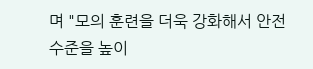며 "모의 훈련을 더욱 강화해서 안전수준을 높이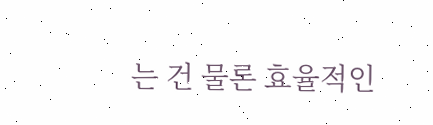는 건 물론 효율적인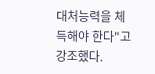대처능력을 체득해야 한다"고 강조했다.